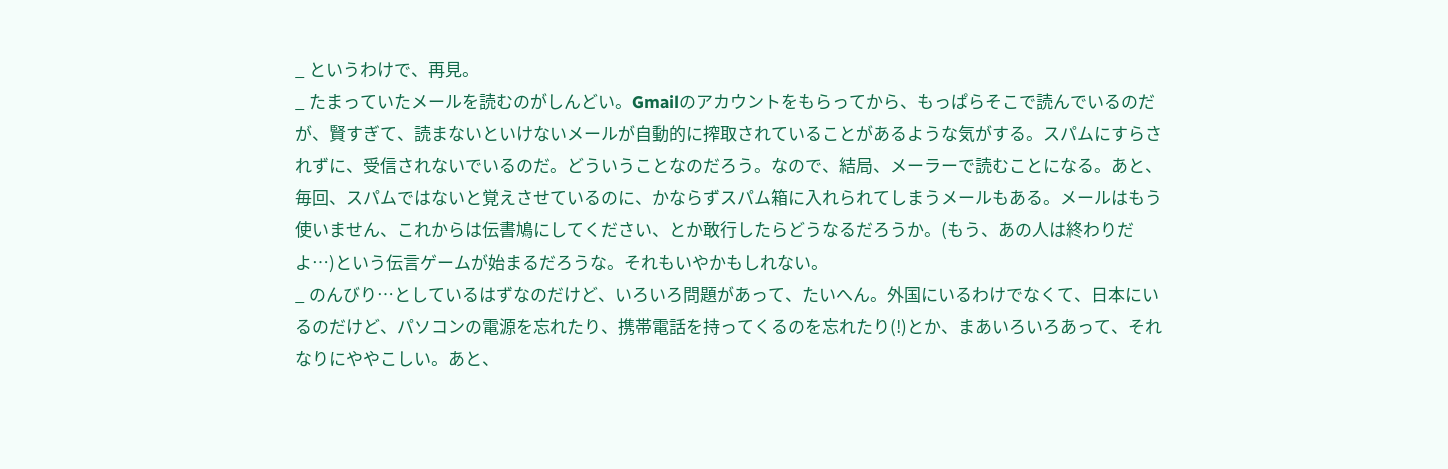_ というわけで、再見。
_ たまっていたメールを読むのがしんどい。Gmailのアカウントをもらってから、もっぱらそこで読んでいるのだが、賢すぎて、読まないといけないメールが自動的に搾取されていることがあるような気がする。スパムにすらされずに、受信されないでいるのだ。どういうことなのだろう。なので、結局、メーラーで読むことになる。あと、毎回、スパムではないと覚えさせているのに、かならずスパム箱に入れられてしまうメールもある。メールはもう使いません、これからは伝書鳩にしてください、とか敢行したらどうなるだろうか。(もう、あの人は終わりだよ…)という伝言ゲームが始まるだろうな。それもいやかもしれない。
_ のんびり…としているはずなのだけど、いろいろ問題があって、たいへん。外国にいるわけでなくて、日本にいるのだけど、パソコンの電源を忘れたり、携帯電話を持ってくるのを忘れたり(!)とか、まあいろいろあって、それなりにややこしい。あと、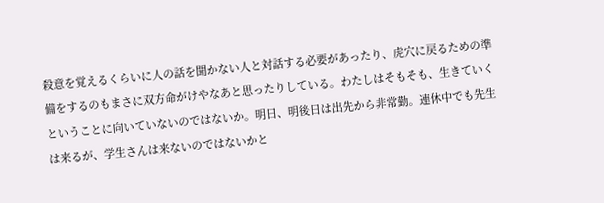殺意を覚えるくらいに人の話を聞かない人と対話する必要があったり、虎穴に戻るための準備をするのもまさに双方命がけやなあと思ったりしている。わたしはそもそも、生きていくということに向いていないのではないか。明日、明後日は出先から非常勤。連休中でも先生は来るが、学生さんは来ないのではないかと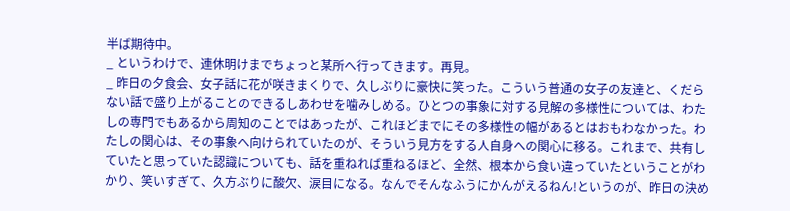半ば期待中。
_ というわけで、連休明けまでちょっと某所へ行ってきます。再見。
_ 昨日の夕食会、女子話に花が咲きまくりで、久しぶりに豪快に笑った。こういう普通の女子の友達と、くだらない話で盛り上がることのできるしあわせを噛みしめる。ひとつの事象に対する見解の多様性については、わたしの専門でもあるから周知のことではあったが、これほどまでにその多様性の幅があるとはおもわなかった。わたしの関心は、その事象へ向けられていたのが、そういう見方をする人自身への関心に移る。これまで、共有していたと思っていた認識についても、話を重ねれば重ねるほど、全然、根本から食い違っていたということがわかり、笑いすぎて、久方ぶりに酸欠、涙目になる。なんでそんなふうにかんがえるねん!というのが、昨日の決め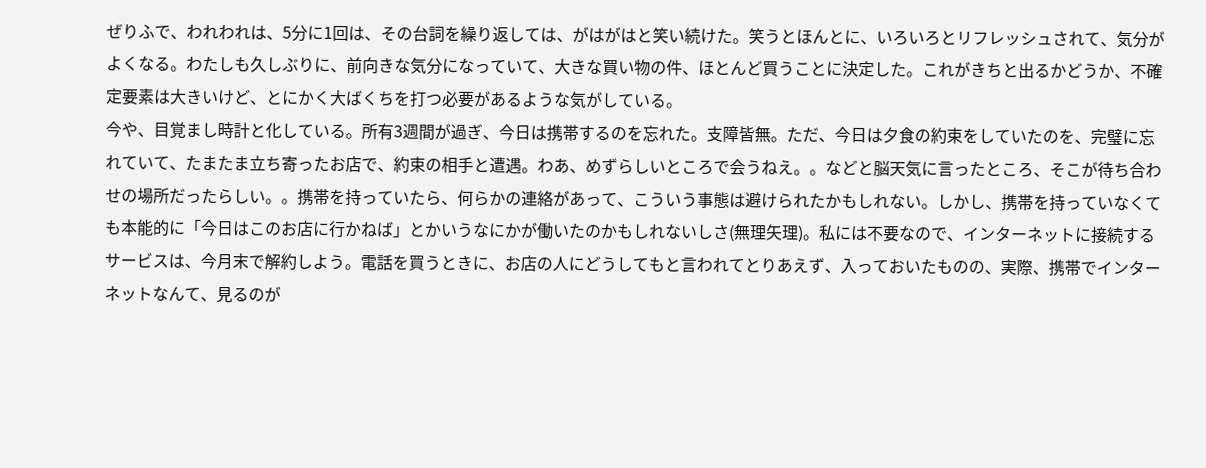ぜりふで、われわれは、5分に1回は、その台詞を繰り返しては、がはがはと笑い続けた。笑うとほんとに、いろいろとリフレッシュされて、気分がよくなる。わたしも久しぶりに、前向きな気分になっていて、大きな買い物の件、ほとんど買うことに決定した。これがきちと出るかどうか、不確定要素は大きいけど、とにかく大ばくちを打つ必要があるような気がしている。
今や、目覚まし時計と化している。所有3週間が過ぎ、今日は携帯するのを忘れた。支障皆無。ただ、今日は夕食の約束をしていたのを、完璧に忘れていて、たまたま立ち寄ったお店で、約束の相手と遭遇。わあ、めずらしいところで会うねえ。。などと脳天気に言ったところ、そこが待ち合わせの場所だったらしい。。携帯を持っていたら、何らかの連絡があって、こういう事態は避けられたかもしれない。しかし、携帯を持っていなくても本能的に「今日はこのお店に行かねば」とかいうなにかが働いたのかもしれないしさ(無理矢理)。私には不要なので、インターネットに接続するサービスは、今月末で解約しよう。電話を買うときに、お店の人にどうしてもと言われてとりあえず、入っておいたものの、実際、携帯でインターネットなんて、見るのが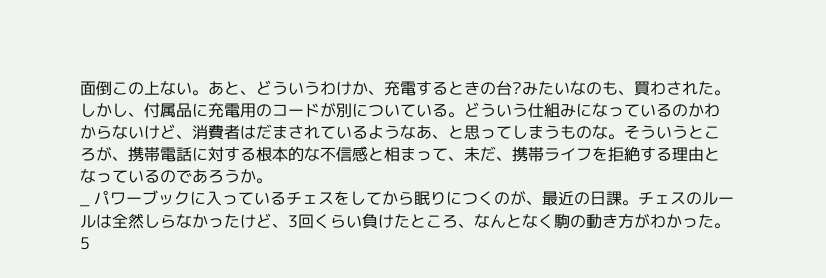面倒この上ない。あと、どういうわけか、充電するときの台?みたいなのも、買わされた。しかし、付属品に充電用のコードが別についている。どういう仕組みになっているのかわからないけど、消費者はだまされているようなあ、と思ってしまうものな。そういうところが、携帯電話に対する根本的な不信感と相まって、未だ、携帯ライフを拒絶する理由となっているのであろうか。
_ パワーブックに入っているチェスをしてから眠りにつくのが、最近の日課。チェスのルールは全然しらなかったけど、3回くらい負けたところ、なんとなく駒の動き方がわかった。5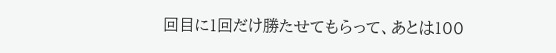回目に1回だけ勝たせてもらって、あとは100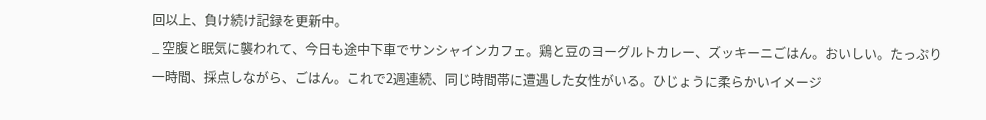回以上、負け続け記録を更新中。
_ 空腹と眠気に襲われて、今日も途中下車でサンシャインカフェ。鶏と豆のヨーグルトカレー、ズッキーニごはん。おいしい。たっぷり一時間、採点しながら、ごはん。これで2週連続、同じ時間帯に遭遇した女性がいる。ひじょうに柔らかいイメージ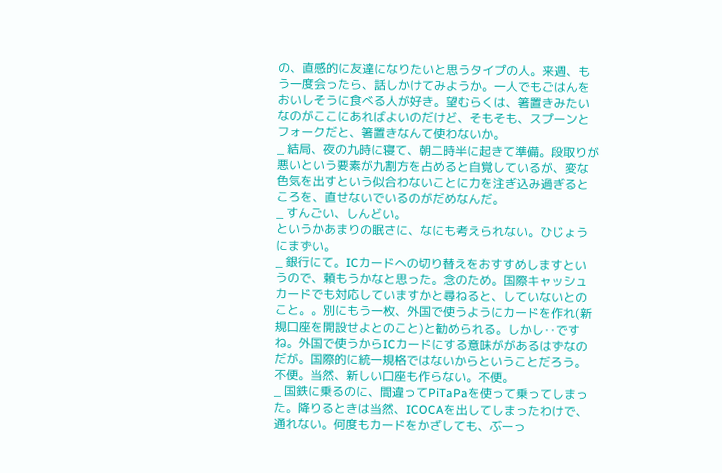の、直感的に友達になりたいと思うタイプの人。来週、もう一度会ったら、話しかけてみようか。一人でもごはんをおいしそうに食べる人が好き。望むらくは、箸置きみたいなのがここにあればよいのだけど、そもそも、スプーンとフォークだと、箸置きなんて使わないか。
_ 結局、夜の九時に寝て、朝二時半に起きて準備。段取りが悪いという要素が九割方を占めると自覚しているが、変な色気を出すという似合わないことに力を注ぎ込み過ぎるところを、直せないでいるのがだめなんだ。
_ すんごい、しんどい。
というかあまりの眠さに、なにも考えられない。ひじょうにまずい。
_ 銀行にて。ICカードへの切り替えをおすすめしますというので、頼もうかなと思った。念のため。国際キャッシュカードでも対応していますかと尋ねると、していないとのこと。。別にもう一枚、外国で使うようにカードを作れ(新規口座を開設せよとのこと)と勧められる。しかし‥ですね。外国で使うからICカードにする意味ががあるはずなのだが。国際的に統一規格ではないからということだろう。不便。当然、新しい口座も作らない。不便。
_ 国鉄に乗るのに、間違ってPiTaPaを使って乗ってしまった。降りるときは当然、ICOCAを出してしまったわけで、通れない。何度もカードをかざしても、ぶーっ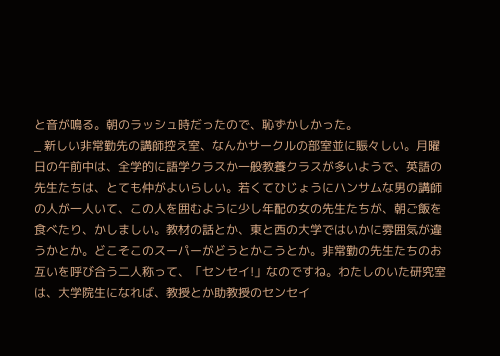と音が鳴る。朝のラッシュ時だったので、恥ずかしかった。
_ 新しい非常勤先の講師控え室、なんかサークルの部室並に賑々しい。月曜日の午前中は、全学的に語学クラスか一般教養クラスが多いようで、英語の先生たちは、とても仲がよいらしい。若くてひじょうにハンサムな男の講師の人が一人いて、この人を囲むように少し年配の女の先生たちが、朝ご飯を食べたり、かしましい。教材の話とか、東と西の大学ではいかに雰囲気が違うかとか。どこそこのスーパーがどうとかこうとか。非常勤の先生たちのお互いを呼び合う二人称って、「センセイ!」なのですね。わたしのいた研究室は、大学院生になれば、教授とか助教授のセンセイ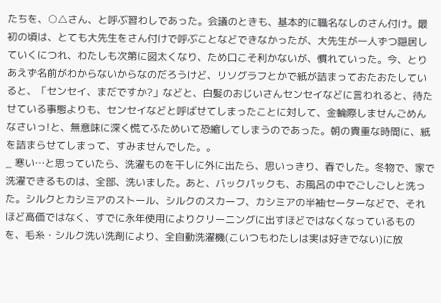たちを、○△さん、と呼ぶ習わしであった。会議のときも、基本的に職名なしのさん付け。最初の頃は、とても大先生をさん付けで呼ぶことなどできなかったが、大先生が一人ずつ隠居していくにつれ、わたしも次第に図太くなり、ため口こそ利かないが、慣れていった。今、とりあえず名前がわからないからなのだろうけど、リソグラフとかで紙が詰まっておたおたしていると、「センセイ、まだですか?」などと、白髪のおじいさんセンセイなどに言われると、待たせている事態よりも、センセイなどと呼ばせてしまったことに対して、金輪際しませんごめんなさいっ!と、無意味に深く慌てふためいて恐縮してしまうのであった。朝の貴重な時間に、紙を詰まらせてしまって、すみませんでした。。
_ 寒い…と思っていたら、洗濯ものを干しに外に出たら、思いっきり、春でした。冬物で、家で洗濯できるものは、全部、洗いました。あと、バックパックも、お風呂の中でごしごしと洗った。シルクとカシミアのストール、シルクのスカーフ、カシミアの半袖セーターなどで、それほど高価ではなく、すでに永年使用によりクリーニングに出すほどではなくなっているものを、毛糸・シルク洗い洗剤により、全自動洗濯機(こいつもわたしは実は好きでない)に放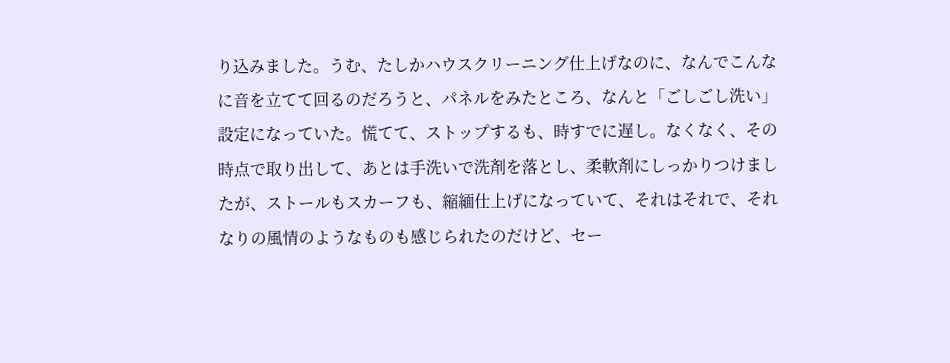り込みました。うむ、たしかハウスクリーニング仕上げなのに、なんでこんなに音を立てて回るのだろうと、パネルをみたところ、なんと「ごしごし洗い」設定になっていた。慌てて、ストップするも、時すでに遅し。なくなく、その時点で取り出して、あとは手洗いで洗剤を落とし、柔軟剤にしっかりつけましたが、ストールもスカーフも、縮緬仕上げになっていて、それはそれで、それなりの風情のようなものも感じられたのだけど、セー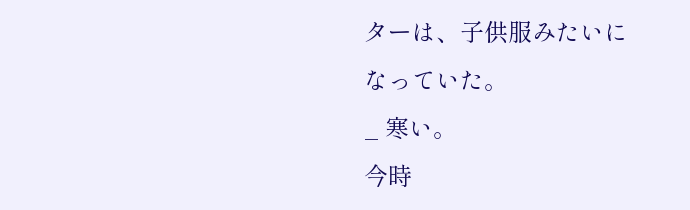ターは、子供服みたいになっていた。
_ 寒い。
今時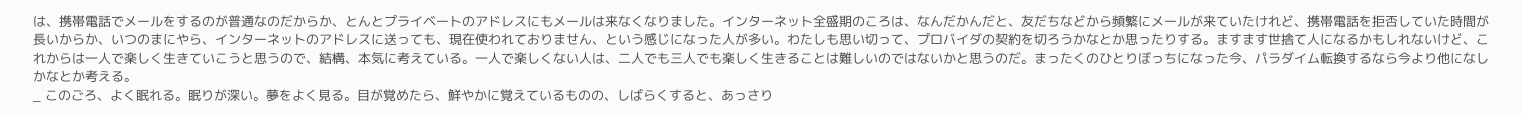は、携帯電話でメールをするのが普通なのだからか、とんとプライベートのアドレスにもメールは来なくなりました。インターネット全盛期のころは、なんだかんだと、友だちなどから頻繁にメールが来ていたけれど、携帯電話を拒否していた時間が長いからか、いつのまにやら、インターネットのアドレスに送っても、現在使われておりません、という感じになった人が多い。わたしも思い切って、プロバイダの契約を切ろうかなとか思ったりする。ますます世捨て人になるかもしれないけど、これからは一人で楽しく生きていこうと思うので、結構、本気に考えている。一人で楽しくない人は、二人でも三人でも楽しく生きることは難しいのではないかと思うのだ。まったくのひとりぼっちになった今、パラダイム転換するなら今より他になしかなとか考える。
_ このごろ、よく眠れる。眠りが深い。夢をよく見る。目が覚めたら、鮮やかに覚えているものの、しばらくすると、あっさり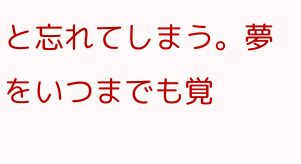と忘れてしまう。夢をいつまでも覚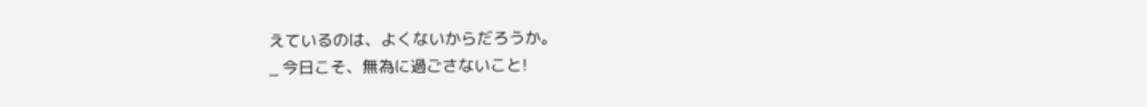えているのは、よくないからだろうか。
_ 今日こそ、無為に過ごさないこと!